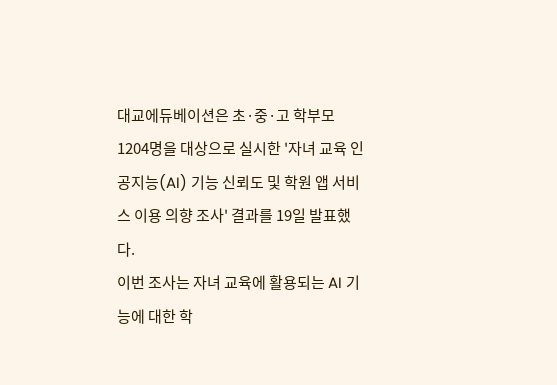대교에듀베이션은 초·중·고 학부모 1204명을 대상으로 실시한 '자녀 교육 인공지능(AI) 기능 신뢰도 및 학원 앱 서비스 이용 의향 조사' 결과를 19일 발표했다.
이번 조사는 자녀 교육에 활용되는 AI 기능에 대한 학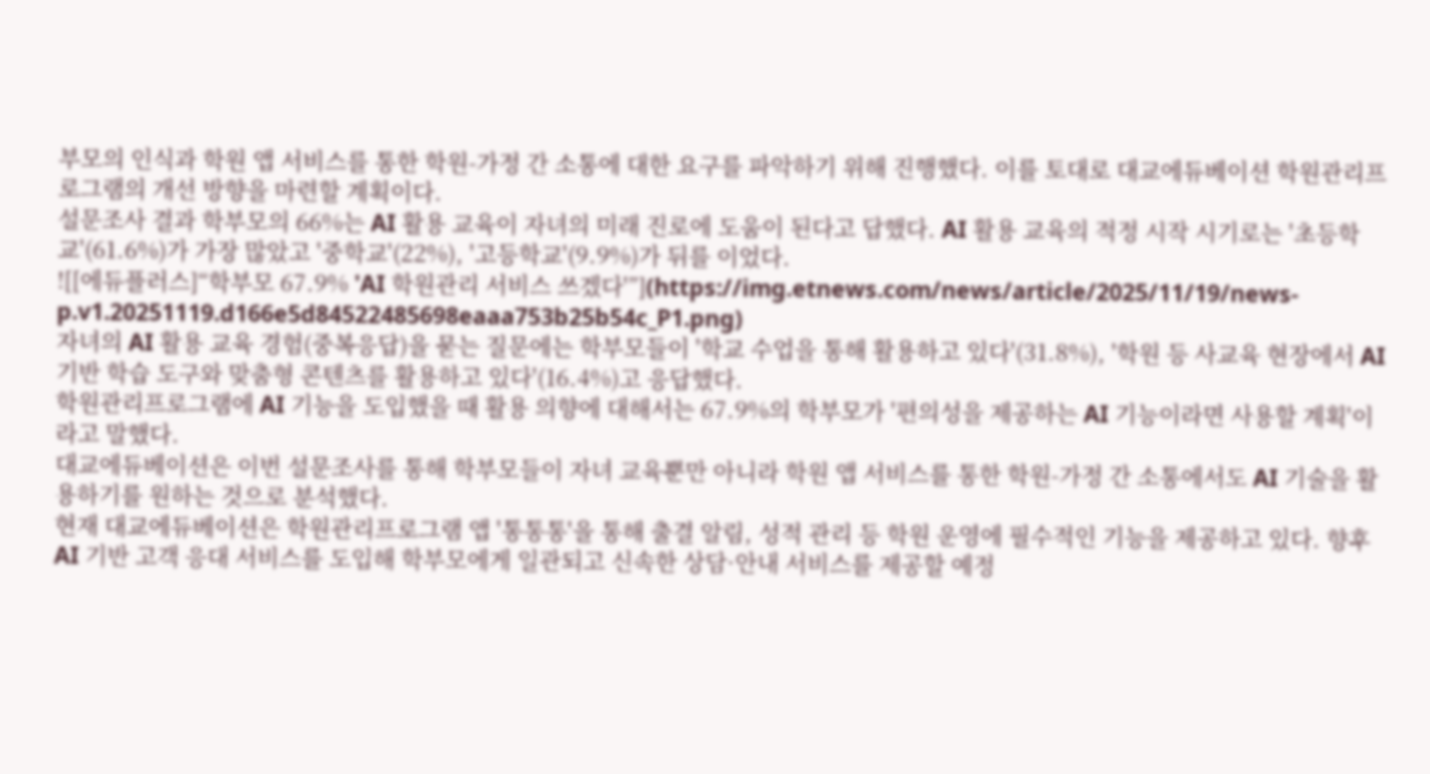부모의 인식과 학원 앱 서비스를 통한 학원-가정 간 소통에 대한 요구를 파악하기 위해 진행했다. 이를 토대로 대교에듀베이션 학원관리프로그램의 개선 방향을 마련할 계획이다.
설문조사 결과 학부모의 66%는 AI 활용 교육이 자녀의 미래 진로에 도움이 된다고 답했다. AI 활용 교육의 적정 시작 시기로는 '초등학교'(61.6%)가 가장 많았고 '중학교'(22%), '고등학교'(9.9%)가 뒤를 이었다.
![[에듀플러스]“학부모 67.9% 'AI 학원관리 서비스 쓰겠다'”](https://img.etnews.com/news/article/2025/11/19/news-p.v1.20251119.d166e5d84522485698eaaa753b25b54c_P1.png)
자녀의 AI 활용 교육 경험(중복응답)을 묻는 질문에는 학부모들이 '학교 수업을 통해 활용하고 있다'(31.8%), '학원 등 사교육 현장에서 AI 기반 학습 도구와 맞춤형 콘텐츠를 활용하고 있다'(16.4%)고 응답했다.
학원관리프로그램에 AI 기능을 도입했을 때 활용 의향에 대해서는 67.9%의 학부모가 '편의성을 제공하는 AI 기능이라면 사용할 계획'이라고 말했다.
대교에듀베이션은 이번 설문조사를 통해 학부모들이 자녀 교육뿐만 아니라 학원 앱 서비스를 통한 학원-가정 간 소통에서도 AI 기술을 활용하기를 원하는 것으로 분석했다.
현재 대교에듀베이션은 학원관리프로그램 앱 '통통통'을 통해 출결 알림, 성적 관리 등 학원 운영에 필수적인 기능을 제공하고 있다. 향후 AI 기반 고객 응대 서비스를 도입해 학부모에게 일관되고 신속한 상담·안내 서비스를 제공할 예정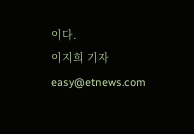이다.
이지희 기자 easy@etnews.com